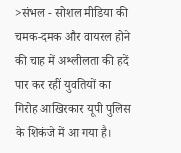>संभल - सोशल मीडिया की चमक-दमक और वायरल होने की चाह में अश्लीलता की हदें पार कर रहीं युवतियों का गिरोह आखिरकार यूपी पुलिस के शिकंजे में आ गया है।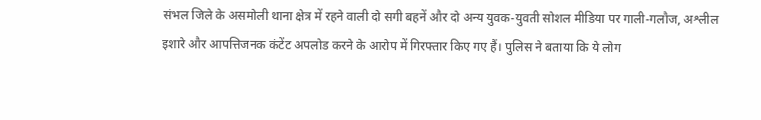संभल जिले के असमोली थाना क्षेत्र में रहने वाली दो सगी बहनें और दो अन्य युवक-युवती सोशल मीडिया पर गाली-गलौज, अश्लील इशारे और आपत्तिजनक कंटेंट अपलोड करने के आरोप में गिरफ्तार किए गए हैं। पुलिस ने बताया कि ये लोग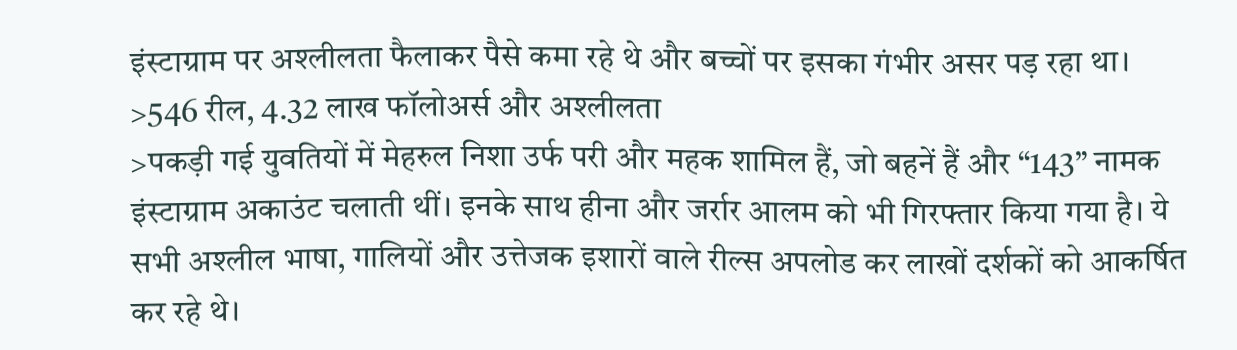इंस्टाग्राम पर अश्लीलता फैलाकर पैसे कमा रहे थे और बच्चों पर इसका गंभीर असर पड़ रहा था।
>546 रील, 4.32 लाख फॉलोअर्स और अश्लीलता
>पकड़ी गई युवतियों में मेहरुल निशा उर्फ परी और महक शामिल हैं, जो बहनें हैं और “143” नामक इंस्टाग्राम अकाउंट चलाती थीं। इनके साथ हीना और जर्रार आलम को भी गिरफ्तार किया गया है। ये सभी अश्लील भाषा, गालियों और उत्तेजक इशारों वाले रील्स अपलोड कर लाखों दर्शकों को आकर्षित कर रहे थे।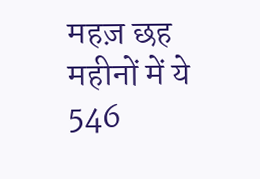महज़ छह महीनों में ये 546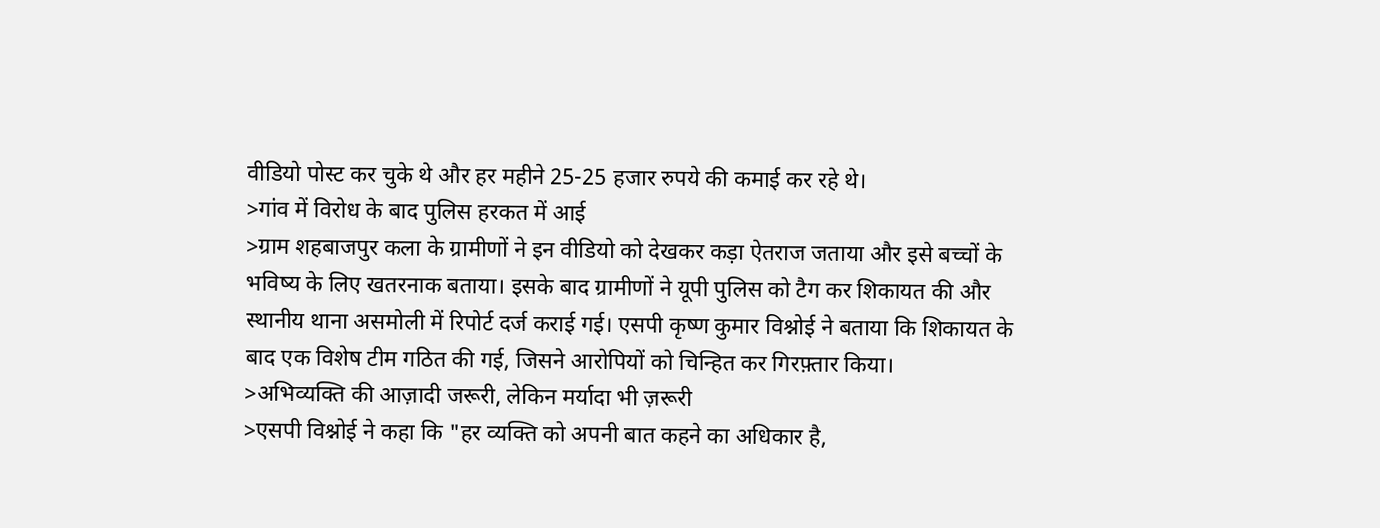वीडियो पोस्ट कर चुके थे और हर महीने 25-25 हजार रुपये की कमाई कर रहे थे।
>गांव में विरोध के बाद पुलिस हरकत में आई
>ग्राम शहबाजपुर कला के ग्रामीणों ने इन वीडियो को देखकर कड़ा ऐतराज जताया और इसे बच्चों के भविष्य के लिए खतरनाक बताया। इसके बाद ग्रामीणों ने यूपी पुलिस को टैग कर शिकायत की और स्थानीय थाना असमोली में रिपोर्ट दर्ज कराई गई। एसपी कृष्ण कुमार विश्नोई ने बताया कि शिकायत के बाद एक विशेष टीम गठित की गई, जिसने आरोपियों को चिन्हित कर गिरफ़्तार किया।
>अभिव्यक्ति की आज़ादी जरूरी, लेकिन मर्यादा भी ज़रूरी
>एसपी विश्नोई ने कहा कि "हर व्यक्ति को अपनी बात कहने का अधिकार है,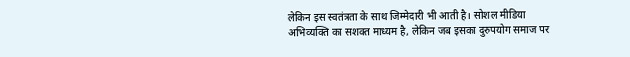लेकिन इस स्वतंत्रता के साथ जिम्मेदारी भी आती है। सोशल मीडिया अभिव्यक्ति का सशक्त माध्यम है, लेकिन जब इसका दुरुपयोग समाज पर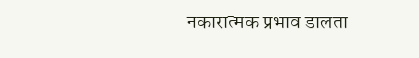नकारात्मक प्रभाव डालता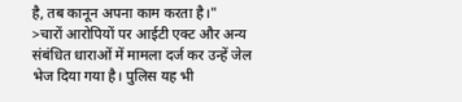है, तब कानून अपना काम करता है।"
>चारों आरोपियों पर आईटी एक्ट और अन्य संबंधित धाराओं में मामला दर्ज कर उन्हें जेल भेज दिया गया है। पुलिस यह भी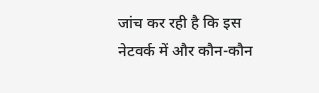जांच कर रही है कि इस नेटवर्क में और कौन-कौन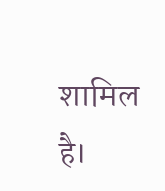शामिल है।